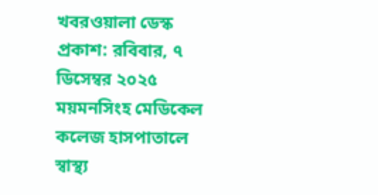খবরওয়ালা ডেস্ক
প্রকাশ: রবিবার, ৭ ডিসেম্বর ২০২৫
ময়মনসিংহ মেডিকেল কলেজ হাসপাতালে স্বাস্থ্য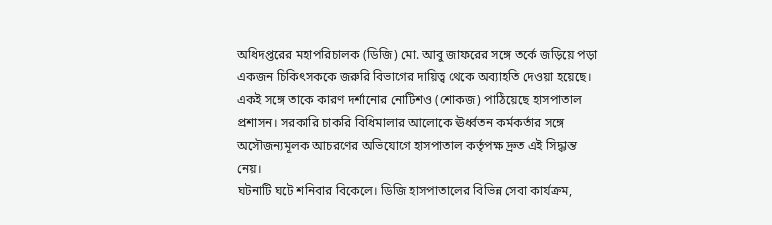অধিদপ্তরের মহাপরিচালক (ডিজি) মো. আবু জাফরের সঙ্গে তর্কে জড়িয়ে পড়া একজন চিকিৎসককে জরুরি বিভাগের দায়িত্ব থেকে অব্যাহতি দেওয়া হয়েছে। একই সঙ্গে তাকে কারণ দর্শানোর নোটিশও (শোকজ) পাঠিয়েছে হাসপাতাল প্রশাসন। সরকারি চাকরি বিধিমালার আলোকে ঊর্ধ্বতন কর্মকর্তার সঙ্গে অসৌজন্যমূলক আচরণের অভিযোগে হাসপাতাল কর্তৃপক্ষ দ্রুত এই সিদ্ধান্ত নেয়।
ঘটনাটি ঘটে শনিবার বিকেলে। ডিজি হাসপাতালের বিভিন্ন সেবা কার্যক্রম,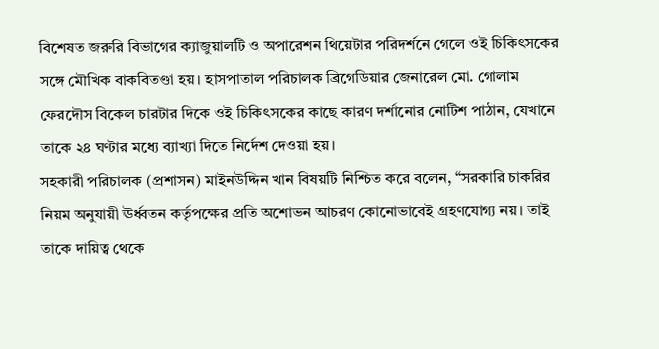বিশেষত জরুরি বিভাগের ক্যাজুয়ালটি ও অপারেশন থিয়েটার পরিদর্শনে গেলে ওই চিকিৎসকের সঙ্গে মৌখিক বাকবিতণ্ডা হয়। হাসপাতাল পরিচালক ব্রিগেডিয়ার জেনারেল মো. গোলাম ফেরদৌস বিকেল চারটার দিকে ওই চিকিৎসকের কাছে কারণ দর্শানোর নোটিশ পাঠান, যেখানে তাকে ২৪ ঘণ্টার মধ্যে ব্যাখ্যা দিতে নির্দেশ দেওয়া হয়।
সহকারী পরিচালক (প্রশাসন) মাইনউদ্দিন খান বিষয়টি নিশ্চিত করে বলেন, “সরকারি চাকরির নিয়ম অনুযায়ী ঊর্ধ্বতন কর্তৃপক্ষের প্রতি অশোভন আচরণ কোনোভাবেই গ্রহণযোগ্য নয়। তাই তাকে দায়িত্ব থেকে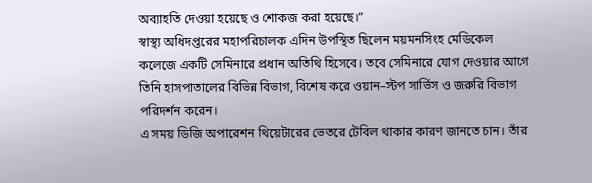অব্যাহতি দেওয়া হয়েছে ও শোকজ করা হয়েছে।”
স্বাস্থ্য অধিদপ্তরের মহাপরিচালক এদিন উপস্থিত ছিলেন ময়মনসিংহ মেডিকেল কলেজে একটি সেমিনারে প্রধান অতিথি হিসেবে। তবে সেমিনারে যোগ দেওয়ার আগে তিনি হাসপাতালের বিভিন্ন বিভাগ, বিশেষ করে ওয়ান–স্টপ সার্ভিস ও জরুরি বিভাগ পরিদর্শন করেন।
এ সময় ডিজি অপারেশন থিয়েটারের ভেতরে টেবিল থাকার কারণ জানতে চান। তাঁর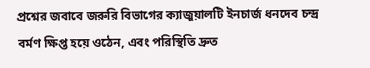প্রশ্নের জবাবে জরুরি বিভাগের ক্যাজুয়ালটি ইনচার্জ ধনদেব চন্দ্র বর্মণ ক্ষিপ্ত হয়ে ওঠেন, এবং পরিস্থিতি দ্রুত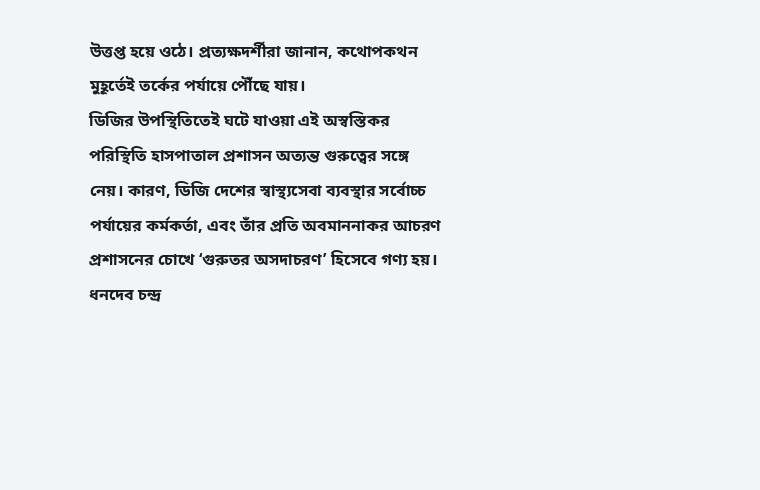উত্তপ্ত হয়ে ওঠে। প্রত্যক্ষদর্শীরা জানান, কথোপকথন মুহূর্তেই তর্কের পর্যায়ে পৌঁছে যায়।
ডিজির উপস্থিতিতেই ঘটে যাওয়া এই অস্বস্তিকর পরিস্থিতি হাসপাতাল প্রশাসন অত্যন্ত গুরুত্বের সঙ্গে নেয়। কারণ, ডিজি দেশের স্বাস্থ্যসেবা ব্যবস্থার সর্বোচ্চ পর্যায়ের কর্মকর্তা, এবং তাঁর প্রতি অবমাননাকর আচরণ প্রশাসনের চোখে ‘গুরুতর অসদাচরণ’ হিসেবে গণ্য হয়।
ধনদেব চন্দ্র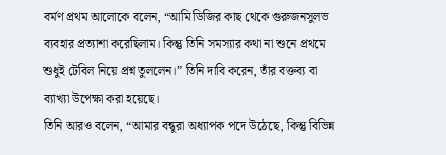বর্মণ প্রথম আলোকে বলেন, “আমি ডিজির কাছ থেকে গুরুজনসুলভ ব্যবহার প্রত্যাশা করেছিলাম। কিন্তু তিনি সমস্যার কথা না শুনে প্রথমে শুধুই টেবিল নিয়ে প্রশ্ন তুললেন।” তিনি দাবি করেন, তাঁর বক্তব্য বা ব্যাখ্যা উপেক্ষা করা হয়েছে।
তিনি আরও বলেন, “আমার বন্ধুরা অধ্যাপক পদে উঠেছে, কিন্তু বিভিন্ন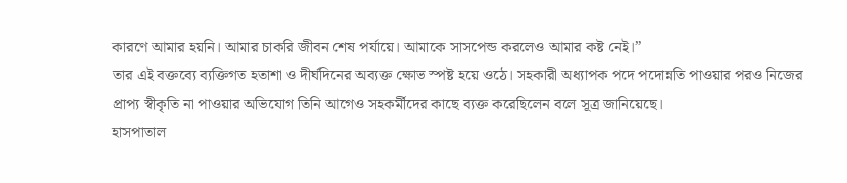কারণে আমার হয়নি। আমার চাকরি জীবন শেষ পর্যায়ে। আমাকে সাসপেন্ড করলেও আমার কষ্ট নেই।”
তার এই বক্তব্যে ব্যক্তিগত হতাশা ও দীর্ঘদিনের অব্যক্ত ক্ষোভ স্পষ্ট হয়ে ওঠে। সহকারী অধ্যাপক পদে পদোন্নতি পাওয়ার পরও নিজের প্রাপ্য স্বীকৃতি না পাওয়ার অভিযোগ তিনি আগেও সহকর্মীদের কাছে ব্যক্ত করেছিলেন বলে সূত্র জানিয়েছে।
হাসপাতাল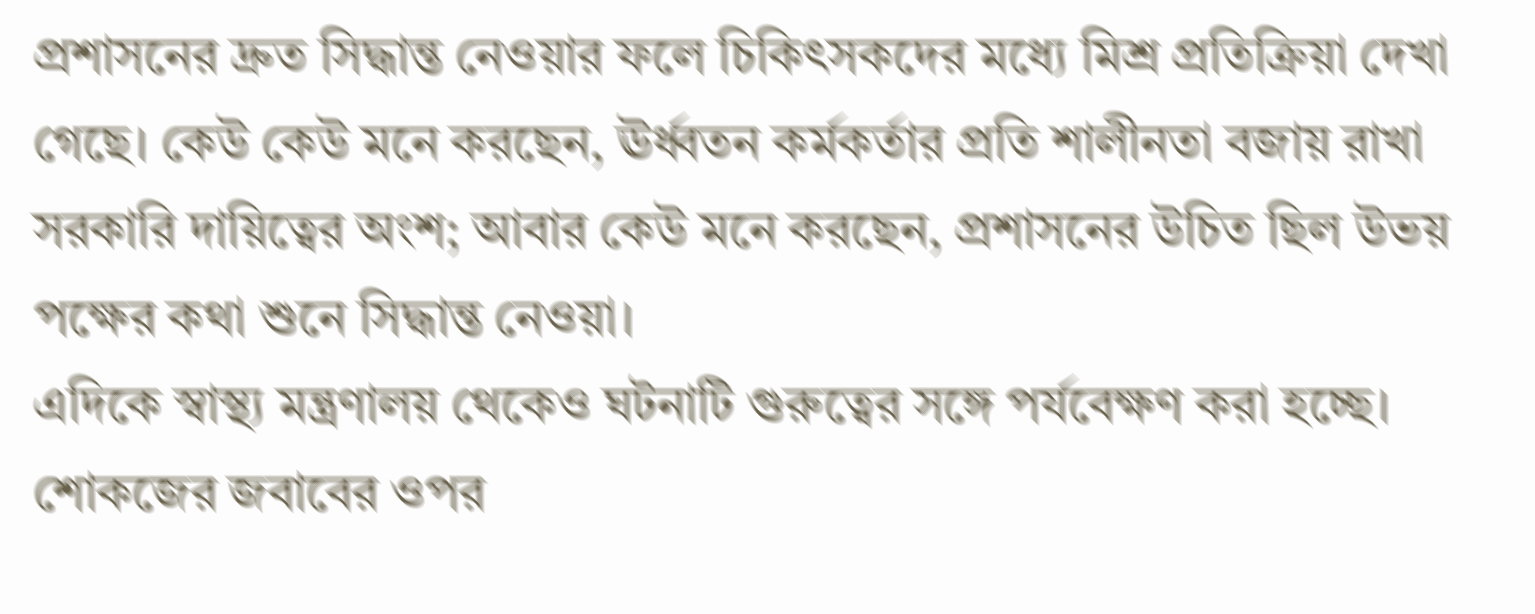প্রশাসনের দ্রুত সিদ্ধান্ত নেওয়ার ফলে চিকিৎসকদের মধ্যে মিশ্র প্রতিক্রিয়া দেখা গেছে। কেউ কেউ মনে করছেন, ঊর্ধ্বতন কর্মকর্তার প্রতি শালীনতা বজায় রাখা সরকারি দায়িত্বের অংশ; আবার কেউ মনে করছেন, প্রশাসনের উচিত ছিল উভয় পক্ষের কথা শুনে সিদ্ধান্ত নেওয়া।
এদিকে স্বাস্থ্য মন্ত্রণালয় থেকেও ঘটনাটি গুরুত্বের সঙ্গে পর্যবেক্ষণ করা হচ্ছে। শোকজের জবাবের ওপর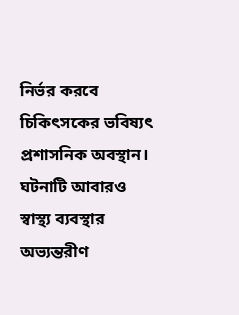নির্ভর করবে চিকিৎসকের ভবিষ্যৎ প্রশাসনিক অবস্থান।
ঘটনাটি আবারও স্বাস্থ্য ব্যবস্থার অভ্যন্তরীণ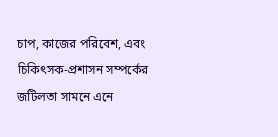চাপ, কাজের পরিবেশ, এবং চিকিৎসক-প্রশাসন সম্পর্কের জটিলতা সামনে এনে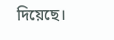দিয়েছে।